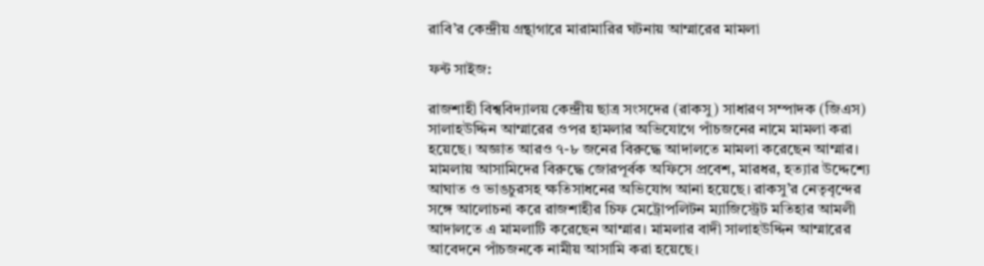রাবি’র কেন্দ্রীয় গ্রন্থাগারে মারামারির ঘটনায় আম্মারের মামলা

ফন্ট সাইজ:

রাজশাহী বিশ্ববিদ্যালয় কেন্দ্রীয় ছাত্র সংসদের (রাকসু) সাধারণ সম্পাদক (জিএস) সালাহউদ্দিন আম্মারের ওপর হামলার অভিযোগে পাঁচজনের নামে মামলা করা হয়েছে। অজ্ঞাত আরও ৭-৮ জনের বিরুদ্ধে আদালতে মামলা করেছেন আম্মার। মামলায় আসামিদের বিরুদ্ধে জোরপূর্বক অফিসে প্রবেশ, মারধর, হত্যার উদ্দেশ্যে আঘাত ও ভাঙচুরসহ ক্ষতিসাধনের অভিযোগ আনা হয়েছে। রাকসু’র নেতৃবৃন্দের সঙ্গে আলোচনা করে রাজশাহীর চিফ মেট্রোপলিটন ম্যাজিস্ট্রেট মতিহার আমলী আদালতে এ মামলাটি করেছেন আম্মার। মামলার বাদী সালাহউদ্দিন আম্মারের আবেদনে পাঁচজনকে নামীয় আসামি করা হয়েছে।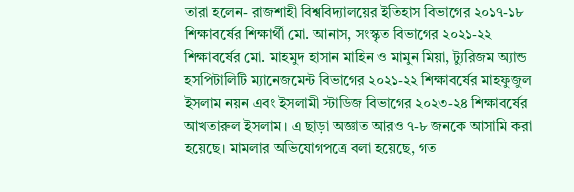তারা হলেন- রাজশাহী বিশ্ববিদ্যালয়ের ইতিহাস বিভাগের ২০১৭-১৮ শিক্ষাবর্ষের শিক্ষার্থী মো. আনাস, সংস্কৃত বিভাগের ২০২১-২২ শিক্ষাবর্ষের মো. মাহমুদ হাসান মাহিন ও মামুন মিয়া, ট্যুরিজম অ্যান্ড হসপিটালিটি ম্যানেজমেন্ট বিভাগের ২০২১-২২ শিক্ষাবর্ষের মাহফুজুল ইসলাম নয়ন এবং ইসলামী স্টাডিজ বিভাগের ২০২৩-২৪ শিক্ষাবর্ষের আখতারুল ইসলাম। এ ছাড়া অজ্ঞাত আরও ৭-৮ জনকে আসামি করা হয়েছে। মামলার অভিযোগপত্রে বলা হয়েছে, গত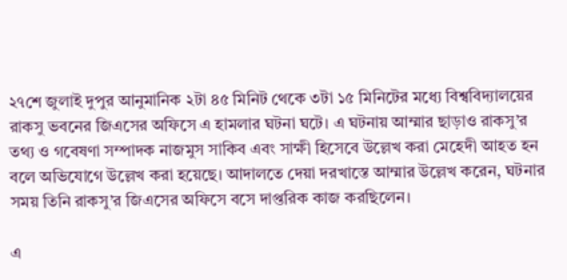২৭শে জুলাই দুপুর আনুমানিক ২টা ৪৫ মিনিট থেকে ৩টা ১৫ মিনিটের মধ্যে বিশ্ববিদ্যালয়ের রাকসু ভবনের জিএসের অফিসে এ হামলার ঘটনা ঘটে। এ ঘটনায় আম্মার ছাড়াও রাকসু’র তথ্য ও গবেষণা সম্পাদক নাজমুস সাকিব এবং সাক্ষী হিসেবে উল্লেখ করা মেহেদী আহত হন বলে অভিযোগে উল্লেখ করা হয়েছে। আদালতে দেয়া দরখাস্তে আম্মার উল্লেখ করেন, ঘটনার সময় তিনি রাকসু’র জিএসের অফিসে বসে দাপ্তরিক কাজ করছিলেন।

এ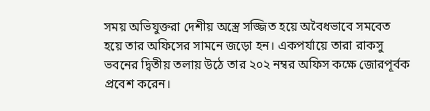সময় অভিযুক্তরা দেশীয় অস্ত্রে সজ্জিত হয়ে অবৈধভাবে সমবেত হয়ে তার অফিসের সামনে জড়ো হন। একপর্যায়ে তারা রাকসু ভবনের দ্বিতীয় তলায় উঠে তার ২০২ নম্বর অফিস কক্ষে জোরপূর্বক প্রবেশ করেন।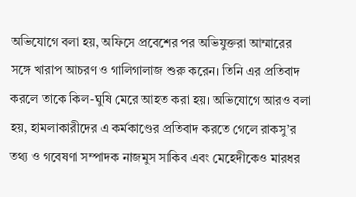অভিযোগে বলা হয়, অফিসে প্রবেশের পর অভিযুক্তরা আম্মারের সঙ্গে খারাপ আচরণ ও গালিগালাজ শুরু করেন। তিনি এর প্রতিবাদ করলে তাকে কিল-ঘুষি মেরে আহত করা হয়। অভিযোগে আরও বলা হয়, হামলাকারীদের এ কর্মকাণ্ডের প্রতিবাদ করতে গেলে রাকসু’র তথ্য ও গবেষণা সম্পাদক নাজমুস সাকিব এবং মেহেদীকেও মারধর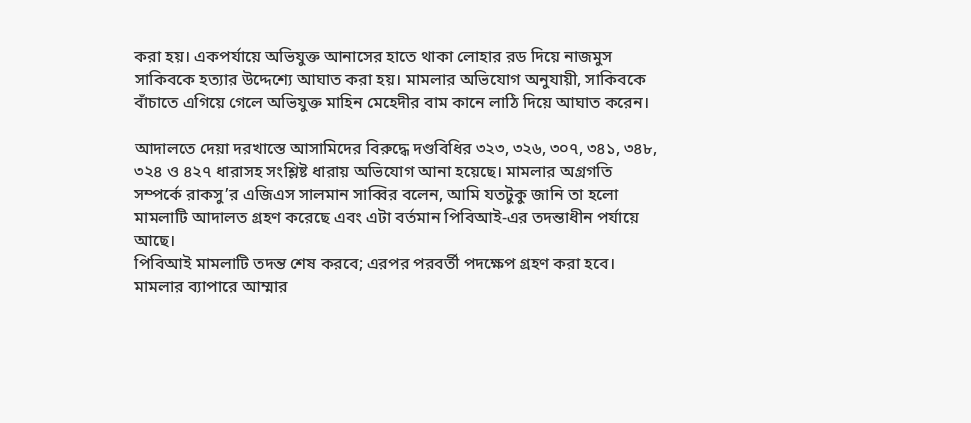করা হয়। একপর্যায়ে অভিযুক্ত আনাসের হাতে থাকা লোহার রড দিয়ে নাজমুস সাকিবকে হত্যার উদ্দেশ্যে আঘাত করা হয়। মামলার অভিযোগ অনুযায়ী, সাকিবকে বাঁচাতে এগিয়ে গেলে অভিযুক্ত মাহিন মেহেদীর বাম কানে লাঠি দিয়ে আঘাত করেন।

আদালতে দেয়া দরখাস্তে আসামিদের বিরুদ্ধে দণ্ডবিধির ৩২৩, ৩২৬, ৩০৭, ৩৪১, ৩৪৮, ৩২৪ ও ৪২৭ ধারাসহ সংশ্লিষ্ট ধারায় অভিযোগ আনা হয়েছে। মামলার অগ্রগতি সম্পর্কে রাকসু’র এজিএস সালমান সাব্বির বলেন, আমি যতটুকু জানি তা হলো মামলাটি আদালত গ্রহণ করেছে এবং এটা বর্তমান পিবিআই-এর তদন্তাধীন পর্যায়ে আছে।
পিবিআই মামলাটি তদন্ত শেষ করবে; এরপর পরবর্তী পদক্ষেপ গ্রহণ করা হবে। মামলার ব্যাপারে আম্মার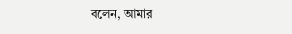বলেন, আমার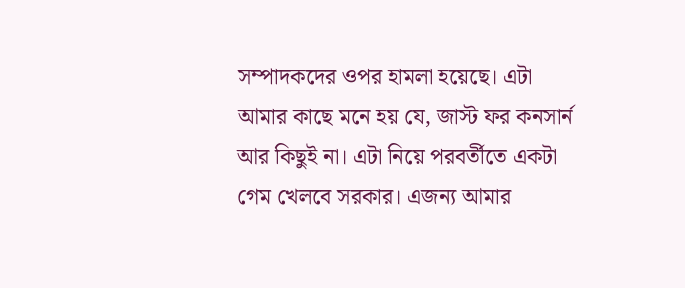সম্পাদকদের ওপর হামলা হয়েছে। এটা আমার কাছে মনে হয় যে, জাস্ট ফর কনসার্ন আর কিছুই না। এটা নিয়ে পরবর্তীতে একটা গেম খেলবে সরকার। এজন্য আমার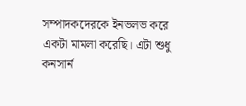সম্পাদকদেরকে ইনভলভ করে একটা মামলা করেছি। এটা শুধু কনসার্ন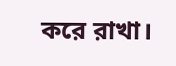করে রাখা।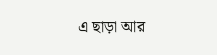এ ছাড়া আর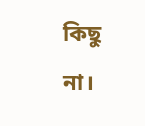কিছু না।